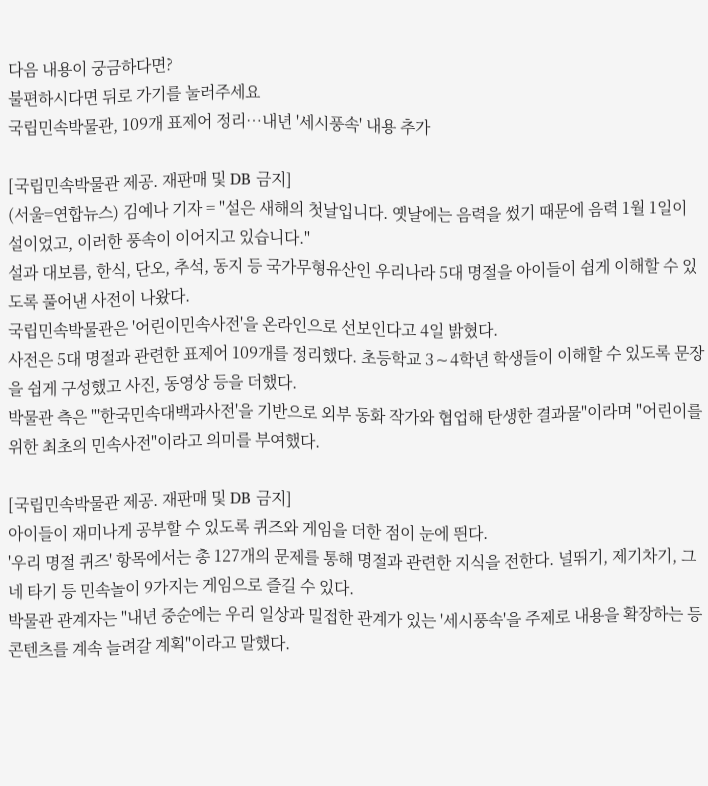다음 내용이 궁금하다면?
불편하시다면 뒤로 가기를 눌러주세요
국립민속박물관, 109개 표제어 정리…내년 '세시풍속' 내용 추가

[국립민속박물관 제공. 재판매 및 DB 금지]
(서울=연합뉴스) 김예나 기자 = "설은 새해의 첫날입니다. 옛날에는 음력을 썼기 때문에 음력 1월 1일이 설이었고, 이러한 풍속이 이어지고 있습니다."
설과 대보름, 한식, 단오, 추석, 동지 등 국가무형유산인 우리나라 5대 명절을 아이들이 쉽게 이해할 수 있도록 풀어낸 사전이 나왔다.
국립민속박물관은 '어린이민속사전'을 온라인으로 선보인다고 4일 밝혔다.
사전은 5대 명절과 관련한 표제어 109개를 정리했다. 초등학교 3∼4학년 학생들이 이해할 수 있도록 문장을 쉽게 구성했고 사진, 동영상 등을 더했다.
박물관 측은 "'한국민속대백과사전'을 기반으로 외부 동화 작가와 협업해 탄생한 결과물"이라며 "어린이를 위한 최초의 민속사전"이라고 의미를 부여했다.

[국립민속박물관 제공. 재판매 및 DB 금지]
아이들이 재미나게 공부할 수 있도록 퀴즈와 게임을 더한 점이 눈에 띈다.
'우리 명절 퀴즈' 항목에서는 총 127개의 문제를 통해 명절과 관련한 지식을 전한다. 널뛰기, 제기차기, 그네 타기 등 민속놀이 9가지는 게임으로 즐길 수 있다.
박물관 관계자는 "내년 중순에는 우리 일상과 밀접한 관계가 있는 '세시풍속'을 주제로 내용을 확장하는 등 콘텐츠를 계속 늘려갈 계획"이라고 말했다.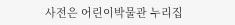사전은 어린이박물관 누리집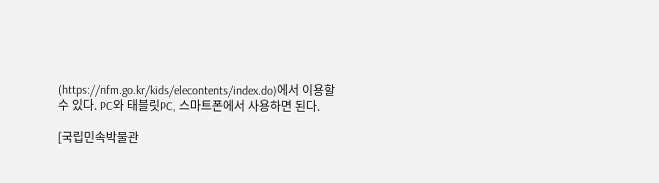(https://nfm.go.kr/kids/elecontents/index.do)에서 이용할 수 있다. PC와 태블릿PC, 스마트폰에서 사용하면 된다.

[국립민속박물관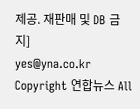제공. 재판매 및 DB 금지]
yes@yna.co.kr
Copyright 연합뉴스 All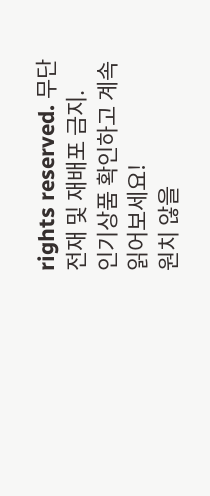rights reserved. 무단 전재 및 재배포 금지.
인기상품 확인하고 계속 읽어보세요!
원치 않을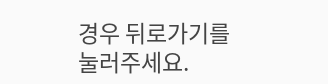경우 뒤로가기를 눌러주세요.